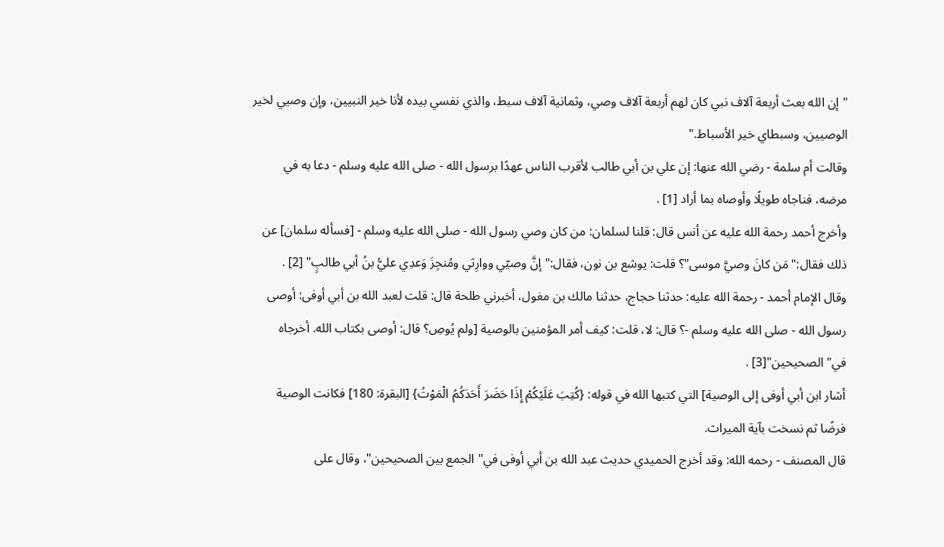"إن الله بعث أربعة آلاف نبي كان لهم أربعة آلاف وصي، وثمانية آلاف سبط، والذي نفسي بيده لأنا خير النبيين، وإن وصيي لخير الوصيين، وسبطاي خير الأسباط."
وقالت أم سلمة - رضي الله عنها: إن علي بن أبي طالب لأقرب الناس عهدًا برسول الله - صلى الله عليه وسلم - دعا به في مرضه، فناجاه طويلًا وأوصاه بما أراد [1] .
وأخرج أحمد رحمة الله عليه عن أنس قال: قلنا لسلمان: من كان وصي رسول الله - صلى الله عليه وسلم - [فسأله سلمان] عن ذلك فقال:"مَن كانَ وصيَّ موسى"؟ قلت: يوشع بن نون، فقال:"إنَّ وصيّي ووارِثي ومُنجِزَ وَعدِي عليُّ بنُ أبي طالبٍ" [2] .
وقال الإمام أحمد - رحمة الله عليه: حدثنا حجاج، حدثنا مالك بن مغول، أخبرني طلحة قال: قلت لعبد الله بن أبي أوفى: أوصى رسول الله - صلى الله عليه وسلم -؟ قال: لا، قلت: كيف أمر المؤمنين بالوصية [ولم يُوصِ؟ قال: أوصى بكتاب الله. أخرجاه في"الصحيحين"[3] .
أشار ابن أبي أوفى إلى الوصية] التي كتبها الله في قوله: {كُتِبَ عَلَيْكُمْ إِذَا حَضَرَ أَحَدَكُمُ الْمَوْتُ} [البقرة: 180] فكانت الوصية فرضًا ثم نسخت بآية الميراث.
قال المصنف - رحمه الله: وقد أخرج الحميدي حديث عبد الله بن أبي أوفى في"الجمع بين الصحيحين"، وقال على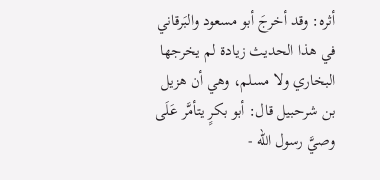أثره: وقد أخرجَ أبو مسعود والبَرقاني في هذا الحديث زيادة لم يخرجها البخاري ولا مسلم، وهي أن هزيل بن شرحبيل قال: أبو بكرٍ يتأمَّر عَلَى وصيَّ رسول الله -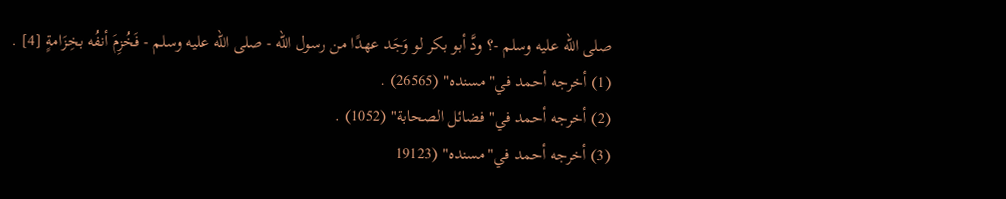صلى الله عليه وسلم -؟ ودَّ أبو بكر لو وَجَد عهدًا من رسول الله - صلى الله عليه وسلم - فَخُزِمَ أنفُه بخِزَامةٍ [4] .
(1) أخرجه أحمد في"مسنده" (26565) .
(2) أخرجه أحمد في"فضائل الصحابة" (1052) .
(3) أخرجه أحمد في"مسنده" (19123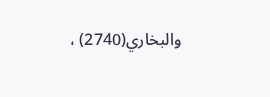والبخاري(2740) ،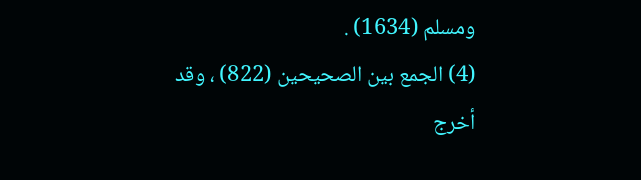ومسلم (1634) .
(4) الجمع بين الصحيحين (822) ، وقد أخرج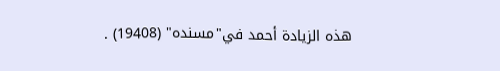هذه الزيادة أحمد في"مسنده" (19408) .